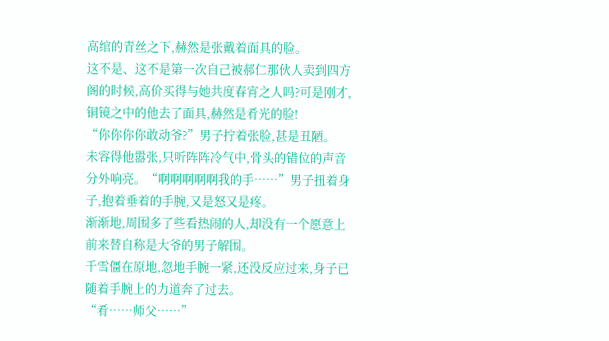高绾的青丝之下,赫然是张戴着面具的脸。
这不是、这不是第一次自己被郝仁那伙人卖到四方阁的时候,高价买得与她共度春宵之人吗?可是刚才,铜镜之中的他去了面具,赫然是肴光的脸!
“你你你你敢动爷?”男子拧着张脸,甚是丑陋。
未容得他嚣张,只听阵阵冷气中,骨头的错位的声音分外响亮。“啊啊啊啊啊我的手……”男子扭着身子,抱着垂着的手腕,又是怒又是疼。
渐渐地,周围多了些看热闹的人,却没有一个愿意上前来替自称是大爷的男子解围。
千雪僵在原地,忽地手腕一紧,还没反应过来,身子已随着手腕上的力道奔了过去。
“肴……师父……”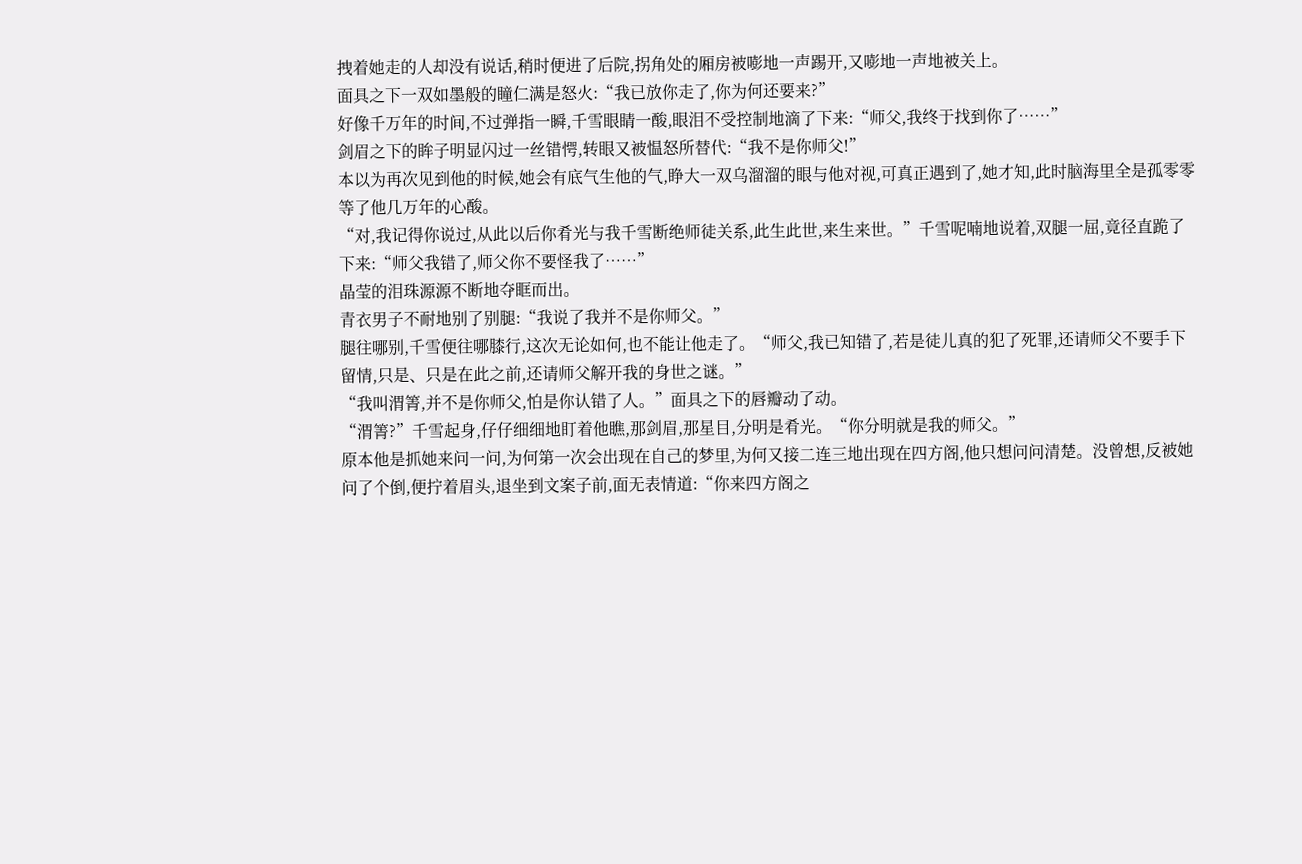拽着她走的人却没有说话,稍时便进了后院,拐角处的厢房被嘭地一声踢开,又嘭地一声地被关上。
面具之下一双如墨般的瞳仁满是怒火:“我已放你走了,你为何还要来?”
好像千万年的时间,不过弹指一瞬,千雪眼睛一酸,眼泪不受控制地滴了下来:“师父,我终于找到你了……”
剑眉之下的眸子明显闪过一丝错愕,转眼又被愠怒所替代:“我不是你师父!”
本以为再次见到他的时候,她会有底气生他的气,睁大一双乌溜溜的眼与他对视,可真正遇到了,她才知,此时脑海里全是孤零零等了他几万年的心酸。
“对,我记得你说过,从此以后你肴光与我千雪断绝师徒关系,此生此世,来生来世。”千雪呢喃地说着,双腿一屈,竟径直跪了下来:“师父我错了,师父你不要怪我了……”
晶莹的泪珠源源不断地夺眶而出。
青衣男子不耐地别了别腿:“我说了我并不是你师父。”
腿往哪别,千雪便往哪膝行,这次无论如何,也不能让他走了。“师父,我已知错了,若是徒儿真的犯了死罪,还请师父不要手下留情,只是、只是在此之前,还请师父解开我的身世之谜。”
“我叫渭箐,并不是你师父,怕是你认错了人。”面具之下的唇瓣动了动。
“渭箐?”千雪起身,仔仔细细地盯着他瞧,那剑眉,那星目,分明是肴光。“你分明就是我的师父。”
原本他是抓她来问一问,为何第一次会出现在自己的梦里,为何又接二连三地出现在四方阁,他只想问问清楚。没曾想,反被她问了个倒,便拧着眉头,退坐到文案子前,面无表情道:“你来四方阁之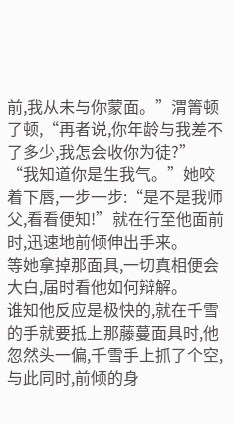前,我从未与你蒙面。”渭箐顿了顿,“再者说,你年龄与我差不了多少,我怎会收你为徒?”
“我知道你是生我气。”她咬着下唇,一步一步:“是不是我师父,看看便知!”就在行至他面前时,迅速地前倾伸出手来。
等她拿掉那面具,一切真相便会大白,届时看他如何辩解。
谁知他反应是极快的,就在千雪的手就要抵上那藤蔓面具时,他忽然头一偏,千雪手上抓了个空,与此同时,前倾的身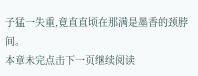子猛一失重,竟直直顷在那满是墨香的颈脖间。
本章未完点击下一页继续阅读